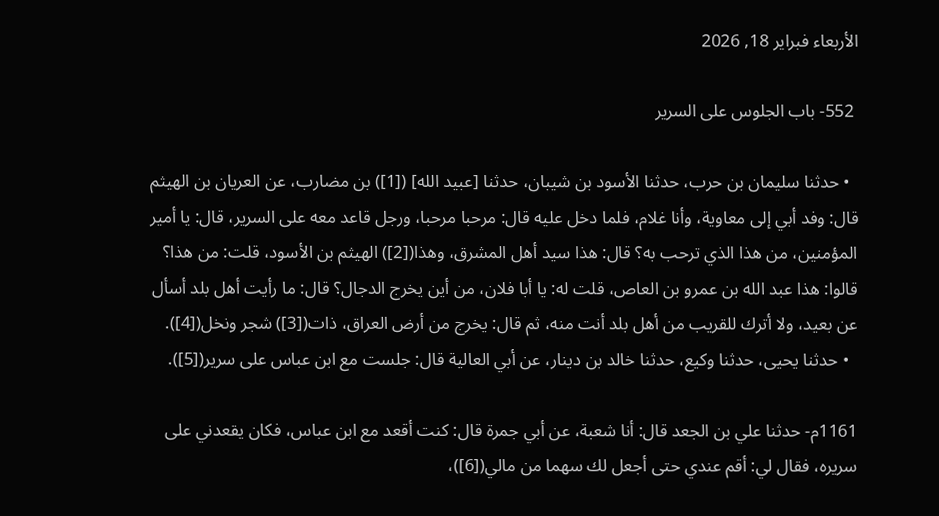الأربعاء فبراير 18, 2026

 552- باب الجلوس على السرير

  • حدثنا سليمان بن حرب، حدثنا الأسود بن شيبان، حدثنا [عبيد الله] ([1]) بن مضارب، عن العريان بن الهيثم قال: وفد أبي إلى معاوية، وأنا غلام، فلما دخل عليه قال: مرحبا مرحبا، ورجل قاعد معه على السرير، قال: يا أمير المؤمنين، من هذا الذي ترحب به؟ قال: هذا سيد أهل المشرق، وهذا([2]) الهيثم بن الأسود، قلت: من هذا؟ قالوا: هذا عبد الله بن عمرو بن العاص، قلت له: يا أبا فلان، من أين يخرج الدجال؟ قال: ما رأيت أهل بلد أسأل عن بعيد، ولا أترك للقريب من أهل بلد أنت منه، ثم قال: يخرج من أرض العراق، ذات([3]) شجر ونخل([4]).
  • حدثنا يحيى، حدثنا وكيع، حدثنا خالد بن دينار، عن أبي العالية قال: جلست مع ابن عباس على سرير([5]).

1161م- حدثنا علي بن الجعد قال: أنا شعبة، عن أبي جمرة قال: كنت أقعد مع ابن عباس، فكان يقعدني على سريره، فقال لي: أقم عندي حتى أجعل لك سهما من مالي([6])،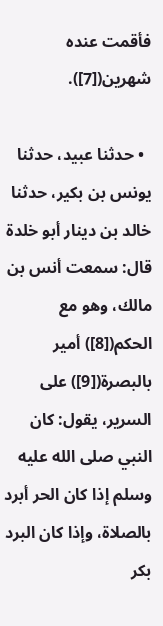فأقمت عنده شهرين([7]).

  • حدثنا عبيد، حدثنا يونس بن بكير، حدثنا خالد بن دينار أبو خلدة قال: سمعت أنس بن مالك، وهو مع الحكم([8]) أمير بالبصرة([9]) على السرير، يقول: كان النبي صلى الله عليه وسلم إذا كان الحر أبرد بالصلاة، وإذا كان البرد بكر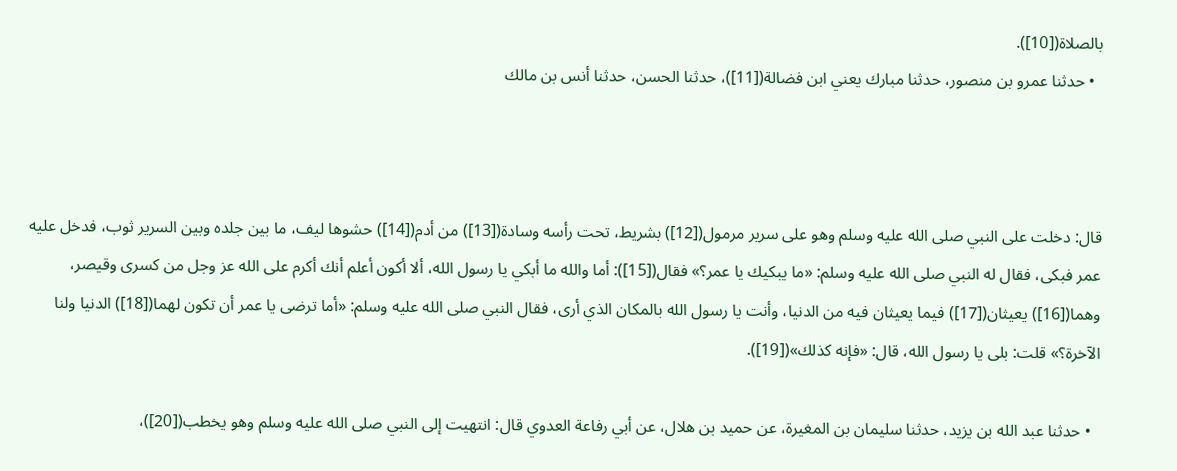بالصلاة([10]).
  • حدثنا عمرو بن منصور، حدثنا مبارك يعني ابن فضالة([11])، حدثنا الحسن، حدثنا أنس بن مالك



قال: دخلت على النبي صلى الله عليه وسلم وهو على سرير مرمول([12]) بشريط، تحت رأسه وسادة([13]) من أدم([14]) حشوها ليف، ما بين جلده وبين السرير ثوب، فدخل عليه عمر فبكى، فقال له النبي صلى الله عليه وسلم: «ما يبكيك يا عمر؟» فقال([15]): أما والله ما أبكي يا رسول الله، ألا أكون أعلم أنك أكرم على الله عز وجل من كسرى وقيصر، وهما([16]) يعيثان([17]) فيما يعيثان فيه من الدنيا، وأنت يا رسول الله بالمكان الذي أرى، فقال النبي صلى الله عليه وسلم: «أما ترضى يا عمر أن تكون لهما([18]) الدنيا ولنا الآخرة؟» قلت: بلى يا رسول الله، قال: «فإنه كذلك»([19]).

  • حدثنا عبد الله بن يزيد، حدثنا سليمان بن المغيرة، عن حميد بن هلال، عن أبي رفاعة العدوي قال: انتهيت إلى النبي صلى الله عليه وسلم وهو يخطب([20])،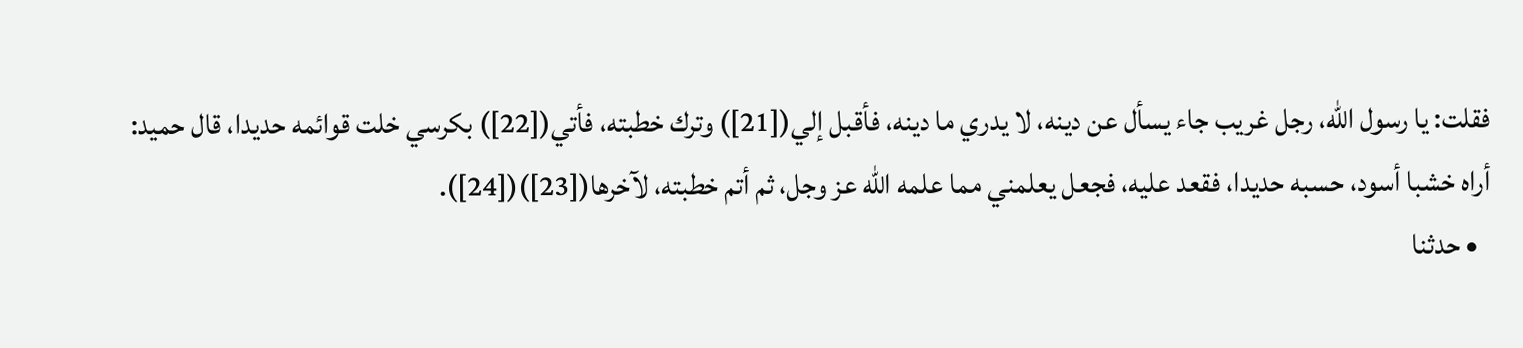فقلت: يا رسول الله، رجل غريب جاء يسأل عن دينه، لا يدري ما دينه، فأقبل إلي([21]) وترك خطبته، فأتي([22]) بكرسي خلت قوائمه حديدا، قال حميد: أراه خشبا أسود، حسبه حديدا، فقعد عليه، فجعل يعلمني مما علمه الله عز وجل، ثم أتم خطبته، لآخرها([23])([24]).
  • حدثنا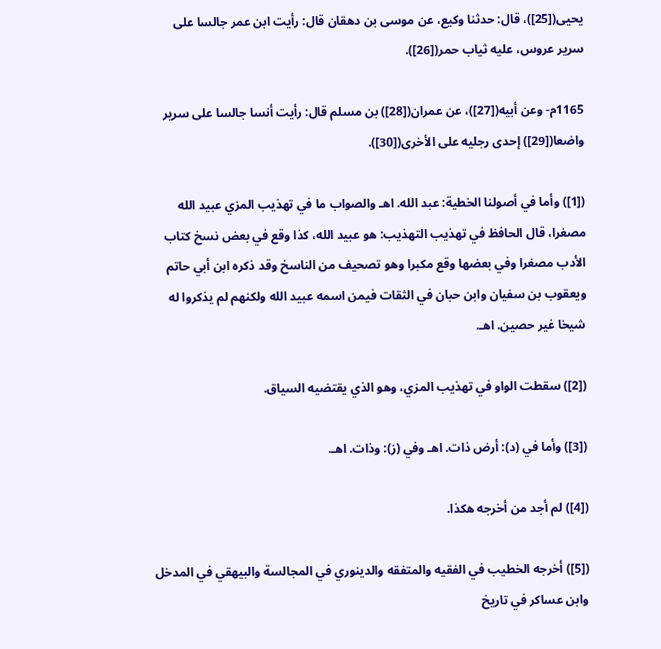يحيى([25])، قال: حدثنا وكيع، عن موسى بن دهقان قال: رأيت ابن عمر جالسا على سرير عروس، عليه ثياب حمر([26]).

1165م- وعن أبيه([27])، عن عمران([28]) بن مسلم قال: رأيت أنسا جالسا على سرير واضعا([29]) إحدى رجليه على الأخرى([30]).

([1]) وأما في أصولنا الخطية: عبد الله. اهـ والصواب ما في تهذيب المزي عبيد الله مصغرا، قال الحافظ في تهذيب التهذيب: هو عبيد الله، كذا وقع في بعض نسخ كتاب الأدب مصغرا وفي بعضها وقع مكبرا وهو تصحيف من الناسخ وقد ذكره ابن أبي حاتم ويعقوب بن سفيان وابن حبان في الثقات فيمن اسمه عبيد الله ولكنهم لم يذكروا له شيخا غير حصين. اهـ.

([2]) سقطت الواو في تهذيب المزي، وهو الذي يقتضيه السياق.

([3]) وأما في (د): أرض ذات. اهـ وفي (ز): وذات. اهـ.

([4]) لم أجد من أخرجه هكذا.

([5]) أخرجه الخطيب في الفقيه والمتفقه والدينوري في المجالسة والبيهقي في المدخل وابن عساكر في تاريخ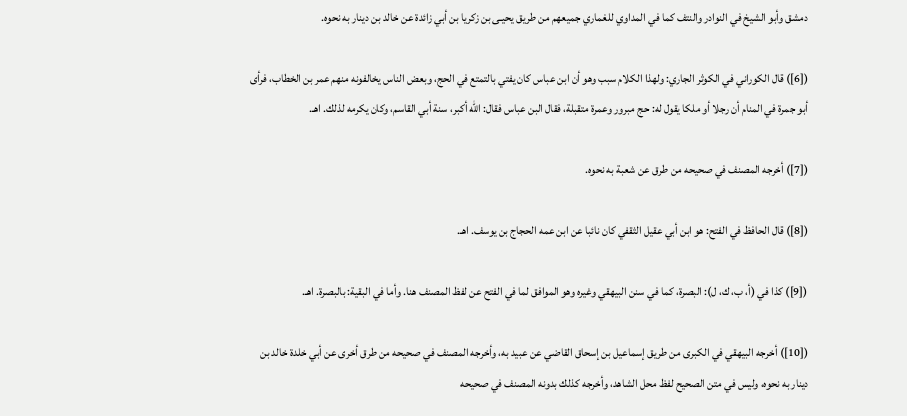دمشق وأبو الشيخ في النوادر والنتف كما في المداوي للغماري جميعهم من طريق يحيـى بن زكريا بن أبي زائدة عن خالد بن دينار به نحوه.

([6]) قال الكوراني في الكوثر الجاري: ولهذا الكلام سبب وهو أن ابن عباس كان يفتي بالتمتع في الحج، وبعض الناس يخالفونه منهم عمر بن الخطاب، فرأى أبو جمرة في المنام أن رجلا أو ملكا يقول له: حج مبرور وعمرة متقبلة، فقال البن عباس فقال: الله أكبر، سنة أبي القاسم، وكان يكرمه لذلك. اهـ.

([7]) أخرجه المصنف في صحيحه من طرق عن شعبة به نحوه.

([8]) قال الحافظ في الفتح: هو ابن أبي عقيل الثقفي كان نائبا عن ابن عمه الحجاج بن يوسف. اهـ.

([9]) كذا في (أ، ب، ك، ل): البصرة، كما في سنن البيهقي وغيره وهو الموافق لما في الفتح عن لفظ المصنف هنا. وأما في البقية: بالبصرة. اهـ.

([10]) أخرجه البيهقي في الكبرى من طريق إسماعيل بن إسحاق القاضي عن عبيد به، وأخرجه المصنف في صحيحه من طرق أخرى عن أبي خلدة خالد بن دينار به نحوه، وليس في متن الصحيح لفظ محل الشاهد، وأخرجه كذلك بدونه المصنف في صحيحه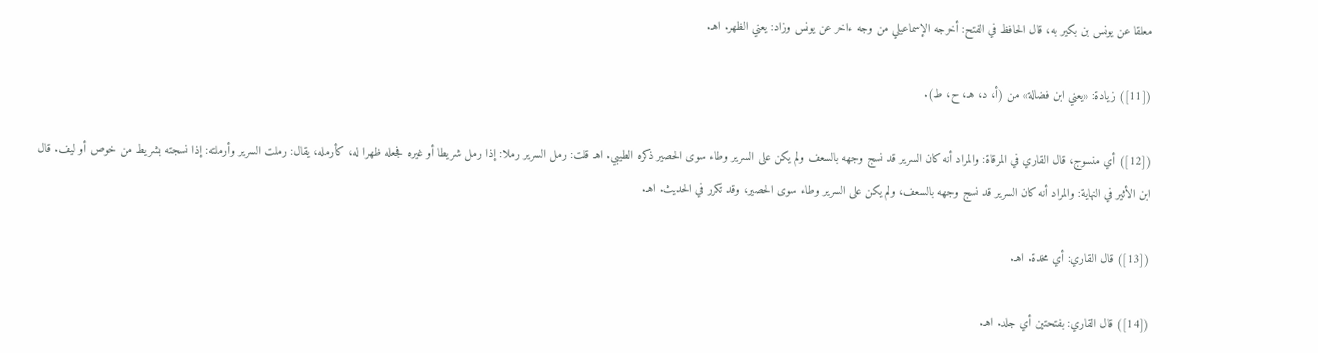معلقا عن يونس بن بكير به، قال الحافظ في الفتح: أخرجه الإسماعيلي من وجه ءاخر عن يونس وزاد: يعني الظهر. اهـ.

([11]) زيادة: «يعني ابن فضالة» من (أ، د، هـ، ح، ط).

([12]) أي منسوج، قال القاري في المرقاة: والمراد أنه كان السرير قد نسج وجهه بالسعف ولم يكن على السرير وطاء سوى الحصير ذكره الطيبي. اهـ قلت: رمل السرير رملا: إذا رمل شريطا أو غيره فجعله ظهرا له، كأرمله، يقال: رملت السرير وأرملته: إذا نسجته بشريط من خوص أو ليف. قال ابن الأثير في النهاية: والمراد أنه كان السرير قد نسج وجهه بالسعف، ولم يكن على السرير وطاء سوى الحصير، وقد تكرر في الحديث. اهـ.

([13]) قال القاري: أي مخدة. اهـ.

([14]) قال القاري: بفتحتين أي جلد. اهـ.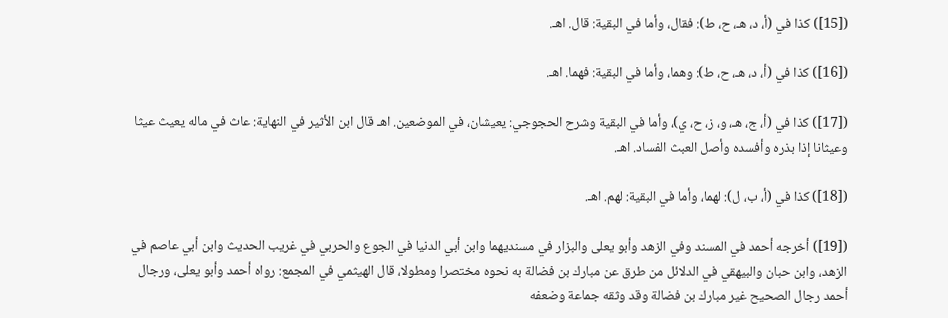([15]) كذا في (أ، د، هـ، ح، ط): فقال، وأما في البقية: قال. اهـ.

([16]) كذا في (أ، د، هـ، ح، ط): وهما، وأما في البقية: فهما. اهـ.

([17]) كذا في (أ، ج، هـ، و، ز، ح، ي)، وأما في البقية وشرح الحجوجي: يعيشان، في الموضعين. اهـ قال ابن الأثير في النهاية: عاث في ماله يعيث عيثا وعيثانا إذا بذره وأفسده وأصل العبث الفساد. اهـ.

([18]) كذا في (أ، ب، ل): لهما، وأما في البقية: لهم. اهـ.

([19]) أخرجه أحمد في المسند وفي الزهد وأبو يعلى والبزار في مسنديهما وابن أبي الدنيا في الجوع والحربي في غريب الحديث وابن أبي عاصم في الزهد، وابن حبان والبيهقي في الدلائل من طرق عن مبارك بن فضالة به نحوه مختصرا ومطولا، قال الهيثمي في المجمع: رواه أحمد وأبو يعلى، ورجال أحمد رجال الصحيح غير مبارك بن فضالة وقد وثقه جماعة وضعفه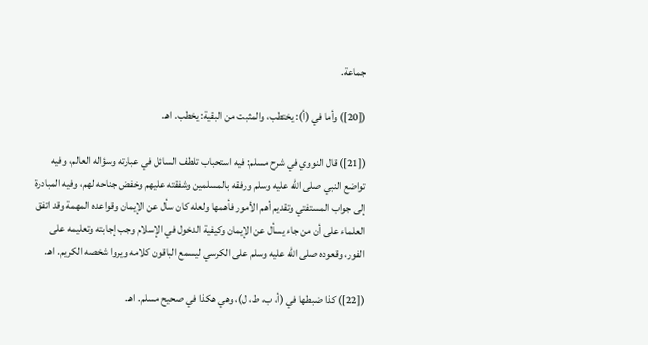جماعة.

([20]) وأما في (أ): يختطب، والمثبت من البقية: يخطب. اهـ.

([21]) قال النووي في شرح مسلم: فيه استحباب تلطف السائل في عبارته وسؤاله العالم، وفيه تواضع النبي صلى الله عليه وسلم ورفقه بالمسلمين وشفقته عليهم وخفض جناحه لهم، وفيه المبادرة إلى جواب المستفتي وتقديم أهم الأمور فأهمها ولعله كان سأل عن الإيمان وقواعده المهمة وقد اتفق العلماء على أن من جاء يسأل عن الإيمان وكيفية الدخول في الإسلام وجب إجابته وتعليمه على الفور، وقعوده صلى الله عليه وسلم على الكرسي ليسمع الباقون كلامه ويروا شخصه الكريم. اهـ.

([22]) كذا ضبطها في (أ، ب، ط، ل)، وهي هكذا في صحيح مسلم. اهـ.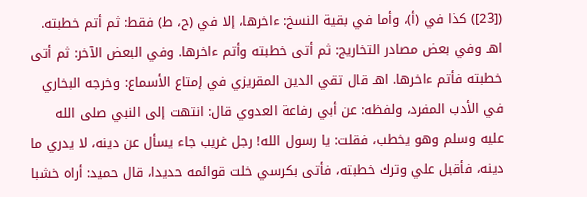([23]) كذا في (أ)، وأما في بقية النسخ: ءاخرها، إلا في (ح، ط) فقط: ثم أتم خطبته. اهـ وفي بعض مصادر التخاريج: ثم أتى خطبته وأتم ءاخرها. وفي البعض الآخر: ثم أتى خطبته فأتم ءاخرها. اهـ قال تقي الدين المقريزي في إمتاع الأسماع: وخرجه البخاري في الأدب المفرد، ولفظه: عن أبي رفاعة العدوي قال: انتهت إلى النبي صلى الله عليه وسلم وهو يخطب، فقلت: يا رسول الله! رجل غريب جاء يسأل عن دينه، لا يدري ما دينه، فأقبل علي وترك خطبته، فأتى بكرسي خلت قوائمه حديدا، قال حميد: أراه خشبا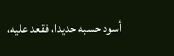أسود حسبه حديدا، فقعد عليه،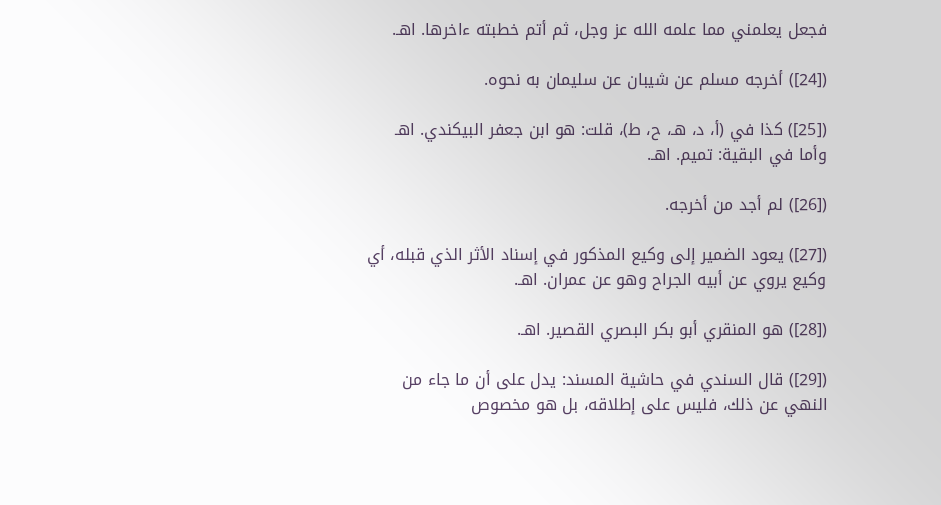فجعل يعلمني مما علمه الله عز وجل، ثم أتم خطبته ءاخرها. اهـ.

([24]) أخرجه مسلم عن شيبان عن سليمان به نحوه.

([25]) كذا في (أ، د، هـ، ح، ط)، قلت: هو ابن جعفر البيكندي. اهـ وأما في البقية: تميم. اهـ.

([26]) لم أجد من أخرجه.

([27]) يعود الضمير إلى وكيع المذكور في إسناد الأثر الذي قبله، أي وكيع يروي عن أبيه الجراح وهو عن عمران. اهـ.

([28]) هو المنقري أبو بكر البصري القصير. اهـ.

([29]) قال السندي في حاشية المسند: يدل على أن ما جاء من النهي عن ذلك، فليس على إطلاقه، بل هو مخصوص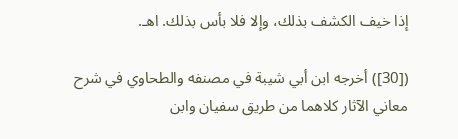إذا خيف الكشف بذلك، وإلا فلا بأس بذلك. اهـ.

([30]) أخرجه ابن أبي شيبة في مصنفه والطحاوي في شرح معاني الآثار كلاهما من طريق سفيان وابن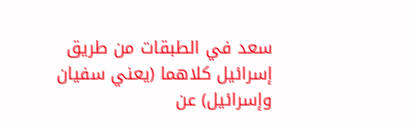سعد في الطبقات من طريق إسرائيل كلاهما (يعني سفيان وإسرائيل) عن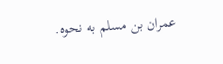عمران بن مسلم به نحوه.